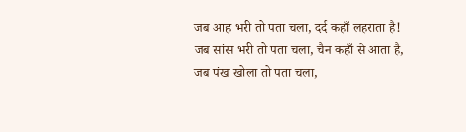जब आह भरी तो पता चला, दर्द कहाँ लहराता है!
जब सांस भरी तो पता चला, चैन कहाँ से आता है,
जब पंख खोला तो पता चला,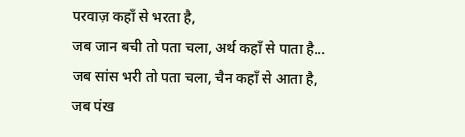परवाज़ कहाँ से भरता है,
जब जान बची तो पता चला, अर्थ कहाँ से पाता है...
जब सांस भरी तो पता चला, चैन कहाँ से आता है,
जब पंख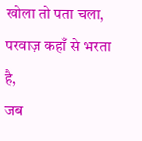खोला तो पता चला, परवाज़ कहाँ से भरता है,
जब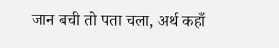जान बची तो पता चला, अर्थ कहाँ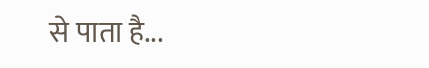से पाता है...